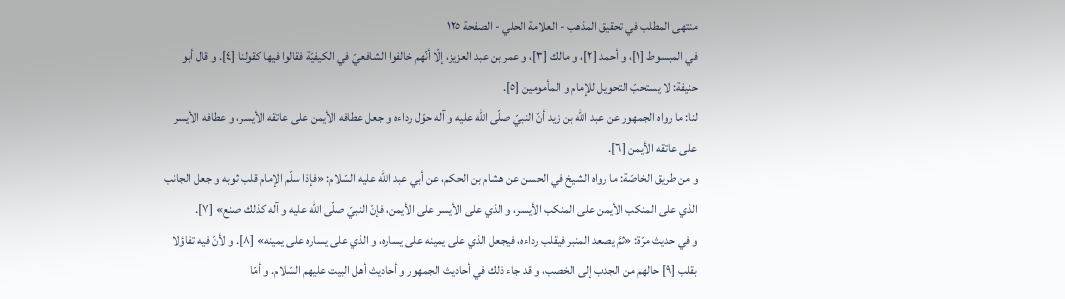منتهى المطلب في تحقيق المذهب - العلامة الحلي - الصفحة ١٢٥
في المبسوط [١]، و أحمد [٢]، و مالك [٣]، و عمر بن عبد العزيز، إلّا أنّهم خالفوا الشافعيّ في الكيفيّة فقالوا فيها كقولنا [٤]. و قال أبو حنيفة: لا يستحبّ التحويل للإمام و المأمومين [٥].
لنا: ما رواه الجمهور عن عبد اللّٰه بن زيد أنّ النبيّ صلّى اللّٰه عليه و آله حوّل رداءه و جعل عطافه الأيمن على عاتقه الأيسر، و عطافه الأيسر على عاتقه الأيمن [٦].
و من طريق الخاصّة: ما رواه الشيخ في الحسن عن هشام بن الحكم، عن أبي عبد اللّٰه عليه السّلام: «فإذا سلّم الإمام قلب ثوبه و جعل الجانب الذي على المنكب الأيمن على المنكب الأيسر، و الذي على الأيسر على الأيمن، فإنّ النبيّ صلّى اللّٰه عليه و آله كذلك صنع» [٧].
و في حديث مرّة: «ثمَّ يصعد المنبر فيقلب رداءه، فيجعل الذي على يمينه على يساره، و الذي على يساره على يمينه» [٨]. و لأنّ فيه تفاؤلا بقلب [٩] حالهم من الجدب إلى الخصب، و قد جاء ذلك في أحاديث الجمهور و أحاديث أهل البيت عليهم السّلام. و أمّا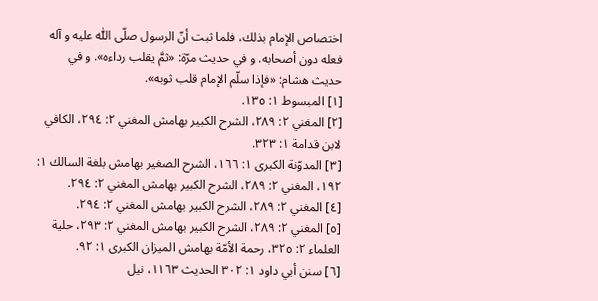اختصاص الإمام بذلك، فلما ثبت أنّ الرسول صلّى اللّٰه عليه و آله فعله دون أصحابه. و في حديث مرّة: «ثمَّ يقلب رداءه». و في حديث هشام: «فإذا سلّم الإمام قلب ثوبه».
[١] المبسوط ١: ١٣٥.
[٢] المغني ٢: ٢٨٩، الشرح الكبير بهامش المغني ٢: ٢٩٤، الكافي لابن قدامة ١: ٣٢٣.
[٣] المدوّنة الكبرى ١: ١٦٦، الشرح الصغير بهامش بلغة السالك ١: ١٩٢، المغني ٢: ٢٨٩، الشرح الكبير بهامش المغني ٢: ٢٩٤.
[٤] المغني ٢: ٢٨٩، الشرح الكبير بهامش المغني ٢: ٢٩٤.
[٥] المغني ٢: ٢٨٩، الشرح الكبير بهامش المغني ٢: ٢٩٣، حلية العلماء ٢: ٣٢٥، رحمة الأمّة بهامش الميزان الكبرى ١: ٩٢.
[٦] سنن أبي داود ١: ٣٠٢ الحديث ١١٦٣، نيل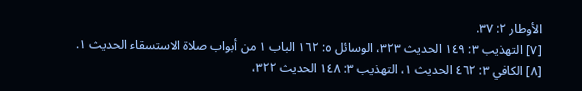الأوطار ٢: ٣٧.
[٧] التهذيب ٣: ١٤٩ الحديث ٣٢٣، الوسائل ٥: ١٦٢ الباب ١ من أبواب صلاة الاستسقاء الحديث ١.
[٨] الكافي ٣: ٤٦٢ الحديث ١، التهذيب ٣: ١٤٨ الحديث ٣٢٢،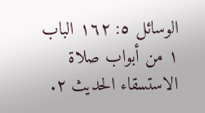الوسائل ٥: ١٦٢ الباب ١ من أبواب صلاة الاستسقاء الحديث ٢.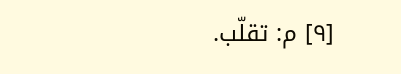[٩] م: تقلّب.